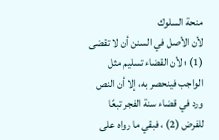منحة السلوك
لأن الأصل في السنن أن لا تقضى (1) ؛ لأن القضاء تسليم مثل الواجب فينحصر به، إلا أن النص ورد في قضاء سنة الفجر تبعًا للفرض (2) ، فبقي ما رواه على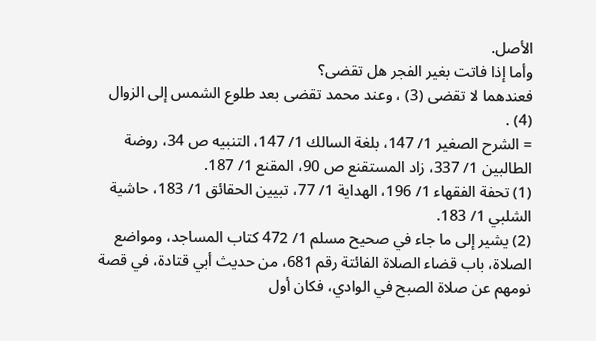الأصل.
وأما إذا فاتت بغير الفجر هل تقضى؟
فعندهما لا تقضى (3) ، وعند محمد تقضى بعد طلوع الشمس إلى الزوال (4) .
= الشرح الصغير 1/ 147، بلغة السالك 1/ 147، التنبيه ص 34، روضة الطالبين 1/ 337، زاد المستقنع ص 90، المقنع 1/ 187.
(1) تحفة الفقهاء 1/ 196، الهداية 1/ 77، تبيين الحقائق 1/ 183، حاشية الشلبي 1/ 183.
(2) يشير إلى ما جاء في صحيح مسلم 1/ 472 كتاب المساجد، ومواضع الصلاة، باب قضاء الصلاة الفائتة رقم 681، من حديث أبي قتادة، في قصة نومهم عن صلاة الصبح في الوادي، فكان أول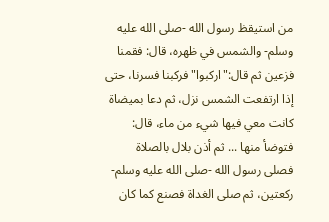من استيقظ رسول الله -صلى الله عليه وسلم- والشمس في ظهره، قال: فقمنا فزعين ثم قال:"اركبوا"فركبنا فسرنا، حتى إذا ارتفعت الشمس نزل، ثم دعا بميضاة كانت معي فيها شيء من ماء، قال: فتوضأ منها ... ثم أذن بلال بالصلاة فصلى رسول الله -صلى الله عليه وسلم- ركعتين، ثم صلى الغداة فصنع كما كان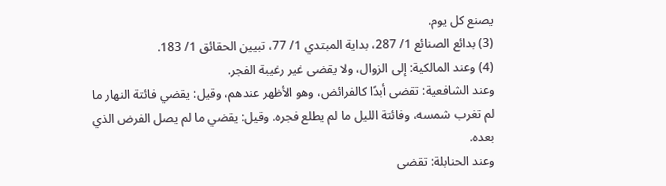يصنع كل يوم.
(3) بدائع الصنائع 1/ 287، بداية المبتدي 1/ 77، تبيين الحقائق 1/ 183.
(4) وعند المالكية: إلى الزوال، ولا يقضى غير رغيبة الفجر.
وعند الشافعية: تقضى أبدًا كالفرائض، وهو الأظهر عندهم، وقيل: يقضي فائتة النهار ما لم تغرب شمسه، وفائتة الليل ما لم يطلع فجره. وقيل: يقضي ما لم يصل الفرض الذي بعده.
وعند الحنابلة: تقضى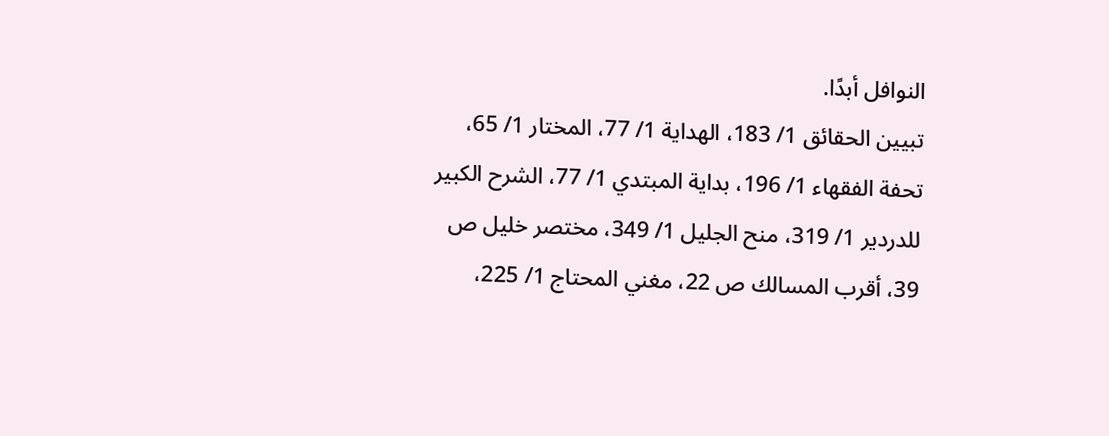النوافل أبدًا.
تبيين الحقائق 1/ 183، الهداية 1/ 77، المختار 1/ 65، تحفة الفقهاء 1/ 196، بداية المبتدي 1/ 77، الشرح الكبير للدردير 1/ 319، منح الجليل 1/ 349، مختصر خليل ص 39، أقرب المسالك ص 22، مغني المحتاج 1/ 225،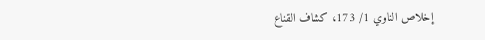إخلاص الناوي 1/ 173، كشاف القناع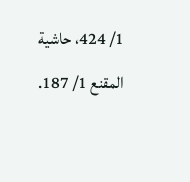1/ 424، حاشية المقنع 1/ 187.